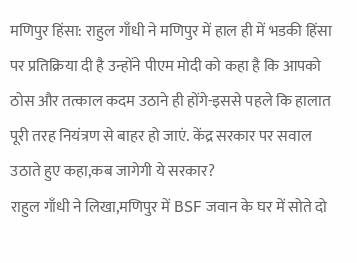मणिपुर हिंसा: राहुल गाँधी ने मणिपुर में हाल ही में भडकी हिंसा पर प्रतिक्रिया दी है उन्होंने पीएम मोदी को कहा है कि आपको ठोस और तत्काल कदम उठाने ही होंगे-इससे पहले कि हालात पूरी तरह नियंत्रण से बाहर हो जाएं. केंद्र सरकार पर सवाल उठाते हुए कहा,कब जागेगी ये सरकार?
राहुल गाँधी ने लिखा,मणिपुर में BSF जवान के घर में सोते दो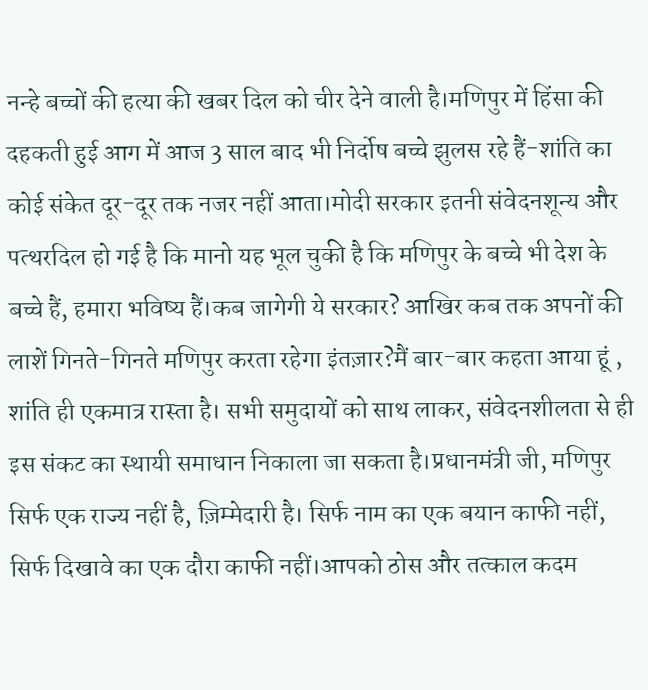नन्हे बच्चों की हत्या की खबर दिल को चीर देने वाली है।मणिपुर में हिंसा की दहकती हुई आग में आज 3 साल बाद भी निर्दोष बच्चे झुलस रहे हैं-शांति का कोई संकेत दूर-दूर तक नजर नहीं आता।मोदी सरकार इतनी संवेदनशून्य और पत्थरदिल हो गई है कि मानो यह भूल चुकी है कि मणिपुर के बच्चे भी देश के बच्चे हैं, हमारा भविष्य हैं।कब जागेगी ये सरकार? आखिर कब तक अपनों की लाशें गिनते-गिनते मणिपुर करता रहेगा इंतज़ार?मैं बार-बार कहता आया हूं , शांति ही एकमात्र रास्ता है। सभी समुदायों को साथ लाकर, संवेदनशीलता से ही इस संकट का स्थायी समाधान निकाला जा सकता है।प्रधानमंत्री जी, मणिपुर सिर्फ एक राज्य नहीं है, ज़िम्मेदारी है। सिर्फ नाम का एक बयान काफी नहीं, सिर्फ दिखावे का एक दौरा काफी नहीं।आपको ठोस और तत्काल कदम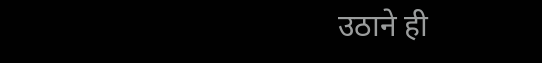उठाने ही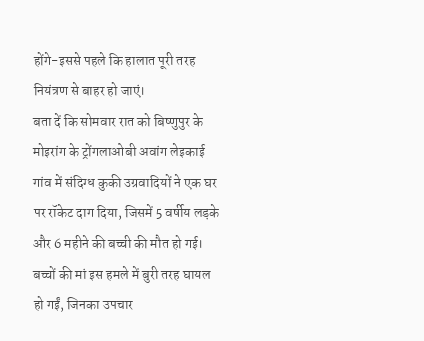होंगे-इससे पहले कि हालात पूरी तरह नियंत्रण से बाहर हो जाएं।
बता दें कि सोमवार रात को बिष्णुपुर के मोइरांग के ट्रोंगलाओबी अवांग लेइकाई गांव में संदिग्ध कुकी उग्रवादियों ने एक घर पर रॉकेट दाग दिया, जिसमें 5 वर्षीय लड़के और 6 महीने की बच्ची की मौत हो गई। बच्चों की मां इस हमले में बुरी तरह घायल हो गईं, जिनका उपचार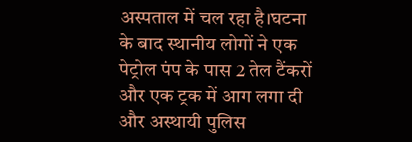अस्पताल में चल रहा है।घटना के बाद स्थानीय लोगों ने एक पेट्रोल पंप के पास 2 तेल टैंकरों और एक ट्रक में आग लगा दी और अस्थायी पुलिस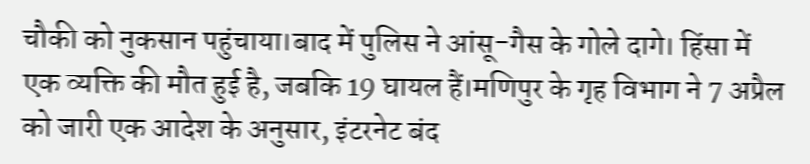चौकी को नुकसान पहुंचाया।बाद में पुलिस ने आंसू-गैस के गोले दागे। हिंसा में एक व्यक्ति की मौत हुई है, जबकि 19 घायल हैं।मणिपुर के गृह विभाग ने 7 अप्रैल को जारी एक आदेश के अनुसार, इंटरनेट बंद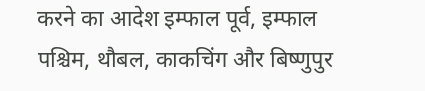करने का आदेश इम्फाल पूर्व, इम्फाल पश्चिम, थौबल, काकचिंग और बिष्णुपुर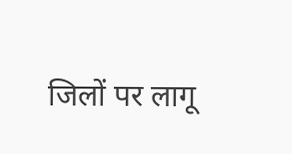जिलों पर लागू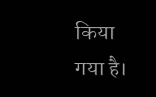किया गया है।